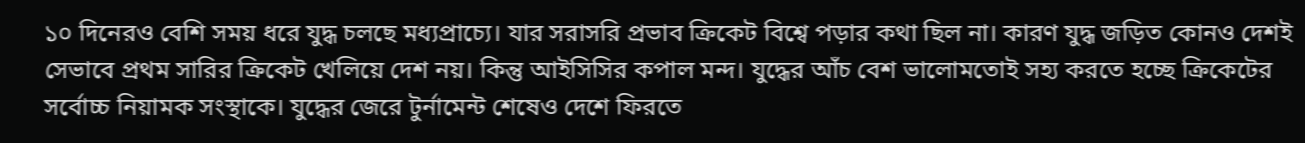১০ দিনেরও বেশি সময় ধরে যুদ্ধ চলছে মধ্যপ্রাচ্যে। যার সরাসরি প্রভাব ক্রিকেট বিশ্বে পড়ার কথা ছিল না। কারণ যুদ্ধ জড়িত কোনও দেশই সেভাবে প্রথম সারির ক্রিকেট খেলিয়ে দেশ নয়। কিন্তু আইসিসির কপাল মন্দ। যুদ্ধের আঁচ বেশ ভালোমতোই সহ্য করতে হচ্ছে ক্রিকেটের সর্বোচ্চ নিয়ামক সংস্থাকে। যুদ্ধের জেরে টুর্নামেন্ট শেষেও দেশে ফিরতে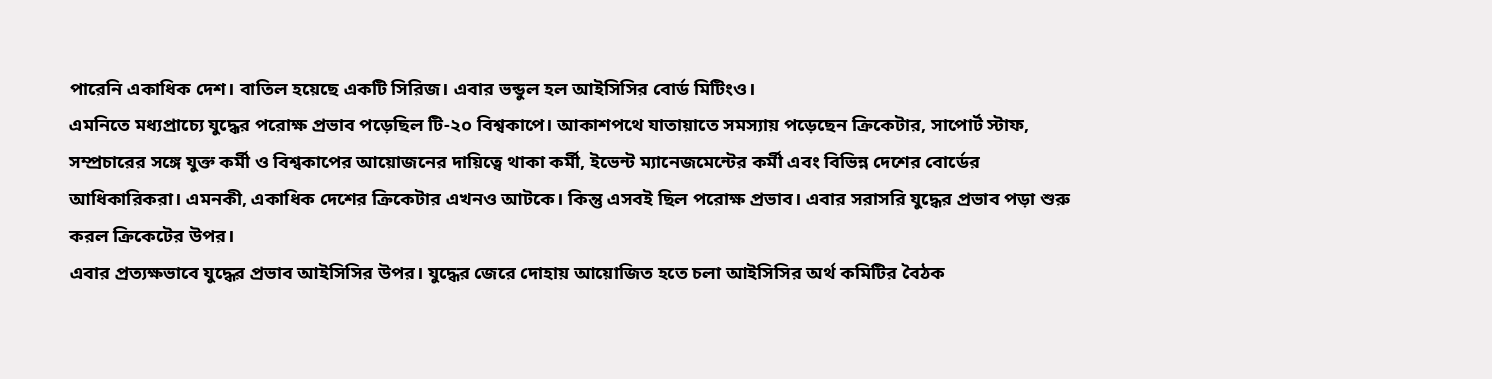পারেনি একাধিক দেশ। বাতিল হয়েছে একটি সিরিজ। এবার ভন্ডুল হল আইসিসির বোর্ড মিটিংও।
এমনিতে মধ্যপ্রাচ্যে যুদ্ধের পরোক্ষ প্রভাব পড়েছিল টি-২০ বিশ্বকাপে। আকাশপথে যাতায়াতে সমস্যায় পড়েছেন ক্রিকেটার, সাপোর্ট স্টাফ, সম্প্রচারের সঙ্গে যুক্ত কর্মী ও বিশ্বকাপের আয়োজনের দায়িত্বে থাকা কর্মী, ইভেন্ট ম্যানেজমেন্টের কর্মী এবং বিভিন্ন দেশের বোর্ডের আধিকারিকরা। এমনকী, একাধিক দেশের ক্রিকেটার এখনও আটকে। কিন্তু এসবই ছিল পরোক্ষ প্রভাব। এবার সরাসরি যুদ্ধের প্রভাব পড়া শুরু করল ক্রিকেটের উপর।
এবার প্রত্যক্ষভাবে যুদ্ধের প্রভাব আইসিসির উপর। যুদ্ধের জেরে দোহায় আয়োজিত হতে চলা আইসিসির অর্থ কমিটির বৈঠক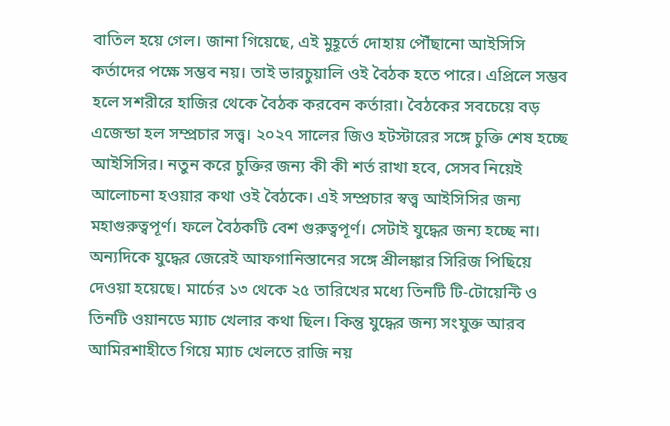বাতিল হয়ে গেল। জানা গিয়েছে, এই মুহূর্তে দোহায় পৌঁছানো আইসিসি কর্তাদের পক্ষে সম্ভব নয়। তাই ভারচুয়ালি ওই বৈঠক হতে পারে। এপ্রিলে সম্ভব হলে সশরীরে হাজির থেকে বৈঠক করবেন কর্তারা। বৈঠকের সবচেয়ে বড় এজেন্ডা হল সম্প্রচার সত্ত্ব। ২০২৭ সালের জিও হটস্টারের সঙ্গে চুক্তি শেষ হচ্ছে আইসিসির। নতুন করে চুক্তির জন্য কী কী শর্ত রাখা হবে, সেসব নিয়েই আলোচনা হওয়ার কথা ওই বৈঠকে। এই সম্প্রচার স্বত্ত্ব আইসিসির জন্য মহাগুরুত্বপূর্ণ। ফলে বৈঠকটি বেশ গুরুত্বপূর্ণ। সেটাই যুদ্ধের জন্য হচ্ছে না।
অন্যদিকে যুদ্ধের জেরেই আফগানিস্তানের সঙ্গে শ্রীলঙ্কার সিরিজ পিছিয়ে দেওয়া হয়েছে। মার্চের ১৩ থেকে ২৫ তারিখের মধ্যে তিনটি টি-টোয়েন্টি ও তিনটি ওয়ানডে ম্যাচ খেলার কথা ছিল। কিন্তু যুদ্ধের জন্য সংযুক্ত আরব আমিরশাহীতে গিয়ে ম্যাচ খেলতে রাজি নয়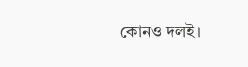কোনও দলই।